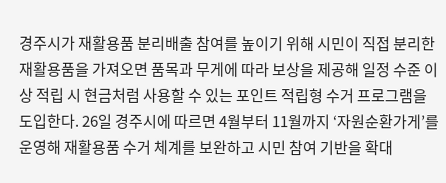경주시가 재활용품 분리배출 참여를 높이기 위해 시민이 직접 분리한 재활용품을 가져오면 품목과 무게에 따라 보상을 제공해 일정 수준 이상 적립 시 현금처럼 사용할 수 있는 포인트 적립형 수거 프로그램을 도입한다. 26일 경주시에 따르면 4월부터 11월까지 ‘자원순환가게’를 운영해 재활용품 수거 체계를 보완하고 시민 참여 기반을 확대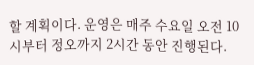할 계획이다. 운영은 매주 수요일 오전 10시부터 정오까지 2시간 동안 진행된다.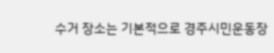수거 장소는 기본적으로 경주시민운동장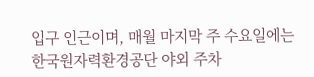입구 인근이며, 매월 마지막 주 수요일에는 한국원자력환경공단 야외 주차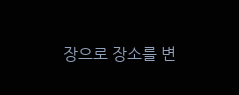장으로 장소를 변